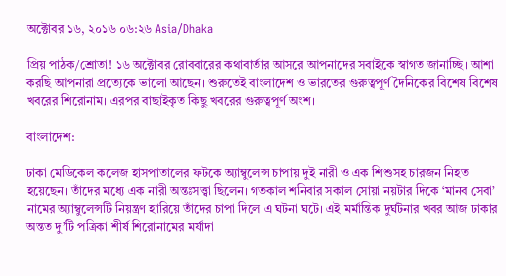অক্টোবর ১৬, ২০১৬ ০৬:২৬ Asia/Dhaka

প্রিয় পাঠক/শ্রোতা! ১৬ অক্টোবর রোববারের কথাবার্তার আসরে আপনাদের সবাইকে স্বাগত জানাচ্ছি। আশা করছি আপনারা প্রত্যেকে ভালো আছেন। শুরুতেই বাংলাদেশ ও ভারতের গুরুত্বপূর্ণ দৈনিকের বিশেষ বিশেষ খবরের শিরোনাম। এরপর বাছাইকৃত কিছু খবরের গুরুত্বপূর্ণ অংশ।

বাংলাদেশ:

ঢাকা মেডিকেল কলেজ হাসপাতালের ফটকে অ্যাম্বুলেন্স চাপায় দুই নারী ও এক শিশুসহ চারজন নিহত হয়েছেন। তাঁদের মধ্যে এক নারী অন্তঃসত্ত্বা ছিলেন। গতকাল শনিবার সকাল সোয়া নয়টার দিকে ‘মানব সেবা’ নামের অ্যাম্বুলেন্সটি নিয়ন্ত্রণ হারিয়ে তাঁদের চাপা দিলে এ ঘটনা ঘটে। এই মর্মান্তিক দুর্ঘটনার খবর আজ ঢাকার অন্তত দু’টি পত্রিকা শীর্ষ শিরোনামের মর্যাদা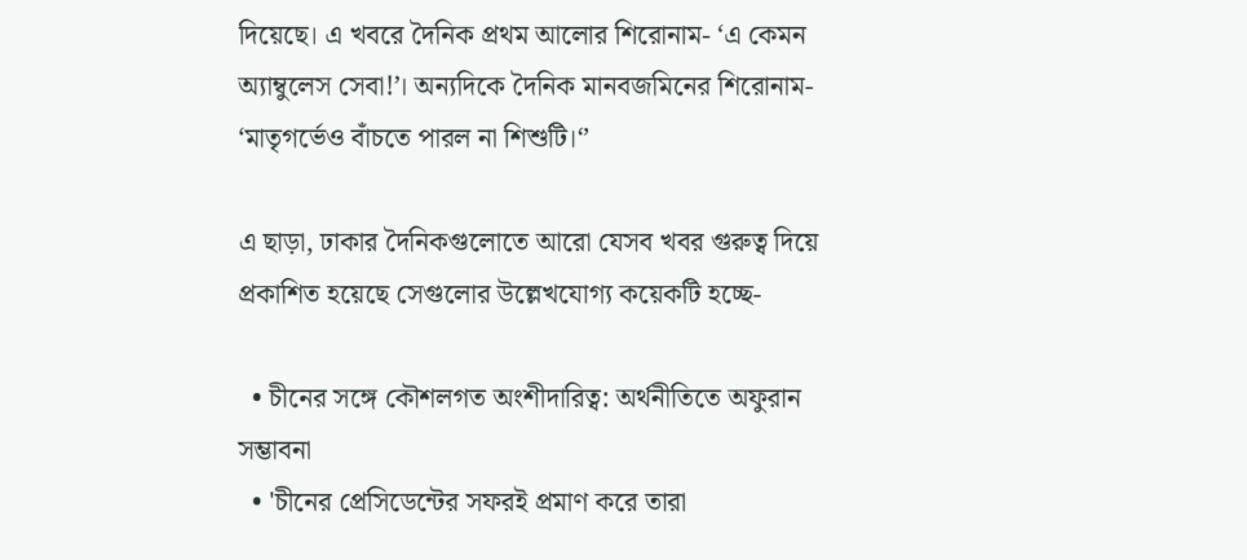দিয়েছে। এ খবরে দৈনিক প্রথম আলোর শিরোনাম- ‘এ কেমন অ্যাম্বুলেস সেবা!’। অন্যদিকে দৈনিক মানবজমিনের শিরোনাম- ‘মাতৃগর্ভেও বাঁচতে পারল না শিশুটি।‘’

এ ছাড়া, ঢাকার দৈনিকগুলোতে আরো যেসব খবর গুরুত্ব দিয়ে প্রকাশিত হয়েছে সেগুলোর উল্লেখযোগ্য কয়েকটি হচ্ছে-

  • চীনের সঙ্গে কৌশলগত অংশীদারিত্ব: অর্থনীতিতে অফুরান সম্ভাবনা
  • 'চীনের প্রেসিডেন্টের সফরই প্রমাণ করে তারা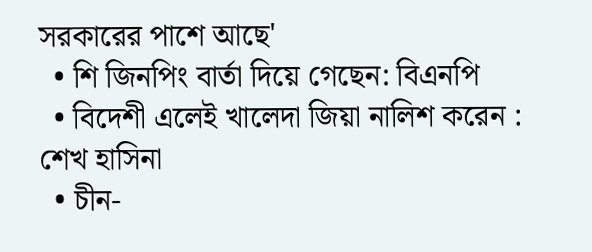সরকারের পাশে আছে'
  • শি জিনপিং বার্তা দিয়ে গেছেন: বিএনপি
  • বিদেশী এলেই খালেদা জিয়া নালিশ করেন : শেখ হাসিনা
  • চীন-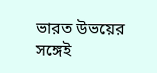ভারত উভয়ের সঙ্গেই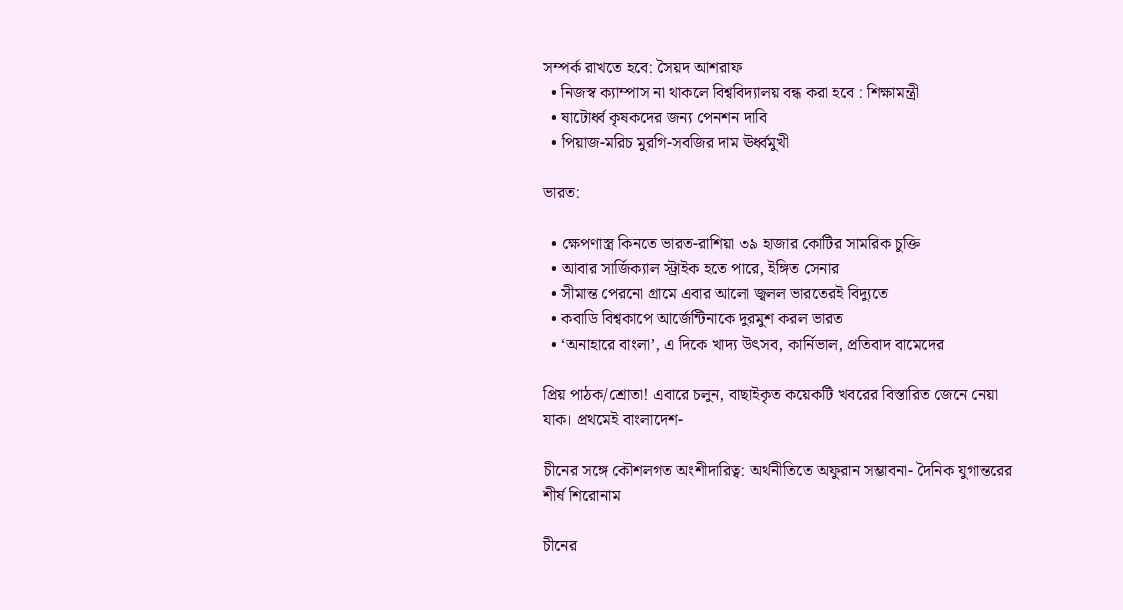সম্পর্ক রাখতে হবে: সৈয়দ আশরাফ
  • নিজস্ব ক্যাম্পাস না থাকলে বিশ্ববিদ্যালয় বন্ধ করা হবে : শিক্ষামন্ত্রী
  • ষাটোর্ধ্ব কৃষকদের জন্য পেনশন দাবি
  • পিয়াজ-মরিচ মুরগি-সবজির দাম ঊর্ধ্বমুখী

ভারত:

  • ক্ষেপণাস্ত্র কিনতে ভারত-রাশিয়া ৩৯ হাজার কোটির সামরিক চুক্তি
  • আবার সার্জিক্যাল স্ট্রাইক হতে পারে, ইঙ্গিত সেনার
  • সীমান্ত পেরনো গ্রামে এবার আলো জ্বলল ভারতেরই বিদ্যুতে
  • কবাডি বিশ্বকাপে আর্জেন্টিনাকে দুরমুশ করল ভারত
  • ‘অনাহারে বাংলা’, এ দিকে খাদ্য উৎসব, কার্নিভাল, প্রতিবাদ বামেদের

প্রিয় পাঠক/শ্রোতা! এবারে চলুন, বাছাইকৃত কয়েকটি খবরের বিস্তারিত জেনে নেয়া যাক। প্রথমেই বাংলাদেশ-

চীনের সঙ্গে কৌশলগত অংশীদারিত্ব: অর্থনীতিতে অফুরান সম্ভাবনা- দৈনিক যুগান্তরের শীর্ষ শিরোনাম

চীনের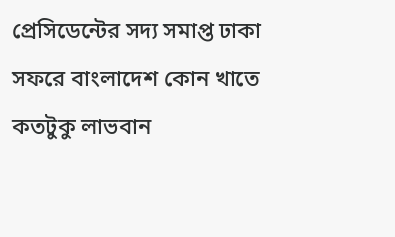প্রেসিডেন্টের সদ্য সমাপ্ত ঢাকা সফরে বাংলাদেশ কোন খাতে কতটুকু লাভবান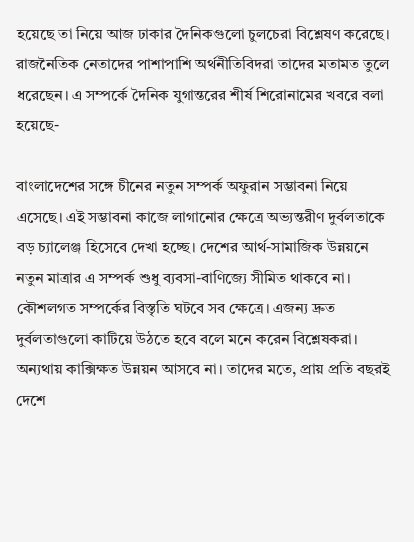হয়েছে তা নিয়ে আজ ঢাকার দৈনিকগুলো চুলচেরা বিশ্লেষণ করেছে। রাজনৈতিক নেতাদের পাশাপাশি অর্থনীতিবিদরা তাদের মতামত তুলে ধরেছেন। এ সম্পর্কে দৈনিক যুগান্তরের শীর্ষ শিরোনামের খবরে বলা হয়েছে-

বাংলাদেশের সঙ্গে চীনের নতুন সম্পর্ক অফুরান সম্ভাবনা নিয়ে এসেছে। এই সম্ভাবনা কাজে লাগানোর ক্ষেত্রে অভ্যন্তরীণ দুর্বলতাকে বড় চ্যালেঞ্জ হিসেবে দেখা হচ্ছে। দেশের আর্থ-সামাজিক উন্নয়নে নতুন মাত্রার এ সম্পর্ক শুধু ব্যবসা-বাণিজ্যে সীমিত থাকবে না। কৌশলগত সম্পর্কের বিস্তৃতি ঘটবে সব ক্ষেত্রে। এজন্য দ্রুত দুর্বলতাগুলো কাটিয়ে উঠতে হবে বলে মনে করেন বিশ্লেষকরা। অন্যথায় কাক্সিক্ষত উন্নয়ন আসবে না। তাদের মতে, প্রায় প্রতি বছরই দেশে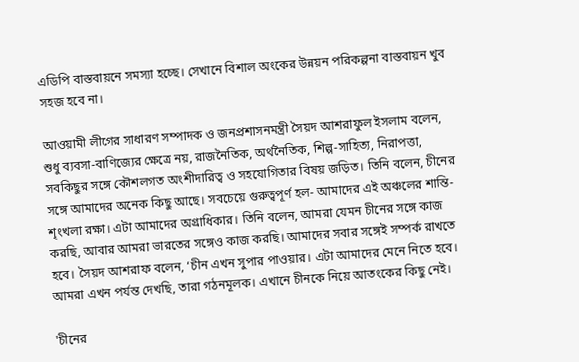এডিপি বাস্তবায়নে সমস্যা হচ্ছে। সেখানে বিশাল অংকের উন্নয়ন পরিকল্পনা বাস্তবায়ন খুব সহজ হবে না।

আওয়ামী লীগের সাধারণ সম্পাদক ও জনপ্রশাসনমন্ত্রী সৈয়দ আশরাফুল ইসলাম বলেন, শুধু ব্যবসা-বাণিজ্যের ক্ষেত্রে নয়, রাজনৈতিক, অর্থনৈতিক, শিল্প-সাহিত্য, নিরাপত্তা, সবকিছুর সঙ্গে কৌশলগত অংশীদারিত্ব ও সহযোগিতার বিষয় জড়িত। তিনি বলেন, চীনের সঙ্গে আমাদের অনেক কিছু আছে। সবচেয়ে গুরুত্বপূর্ণ হল- আমাদের এই অঞ্চলের শান্তি-শৃংখলা রক্ষা। এটা আমাদের অগ্রাধিকার। তিনি বলেন, আমরা যেমন চীনের সঙ্গে কাজ করছি, আবার আমরা ভারতের সঙ্গেও কাজ করছি। আমাদের সবার সঙ্গেই সম্পর্ক রাখতে হবে। সৈয়দ আশরাফ বলেন, ‘চীন এখন সুপার পাওয়ার। এটা আমাদের মেনে নিতে হবে। আমরা এখন পর্যন্ত দেখছি, তারা গঠনমূলক। এখানে চীনকে নিয়ে আতংকের কিছু নেই।

'চীনের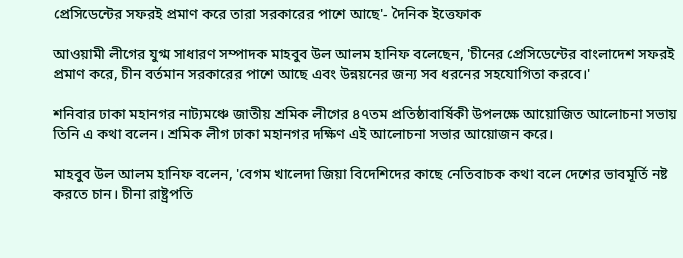প্রেসিডেন্টের সফরই প্রমাণ করে তারা সরকারের পাশে আছে'- দৈনিক ইত্তেফাক

আওয়ামী লীগের যুগ্ম সাধারণ সম্পাদক মাহবুব উল আলম হানিফ বলেছেন, 'চীনের প্রেসিডেন্টের বাংলাদেশ সফরই প্রমাণ করে, চীন বর্তমান সরকারের পাশে আছে এবং উন্নয়নের জন্য সব ধরনের সহযোগিতা করবে।'

শনিবার ঢাকা মহানগর নাট্যমঞ্চে জাতীয় শ্রমিক লীগের ৪৭তম প্রতিষ্ঠাবার্ষিকী উপলক্ষে আয়োজিত আলোচনা সভায় তিনি এ কথা বলেন। শ্রমিক লীগ ঢাকা মহানগর দক্ষিণ এই আলোচনা সভার আয়োজন করে।

মাহবুব উল আলম হানিফ বলেন, 'বেগম খালেদা জিয়া বিদেশিদের কাছে নেতিবাচক কথা বলে দেশের ভাবমূর্তি নষ্ট করতে চান। চীনা রাষ্ট্রপতি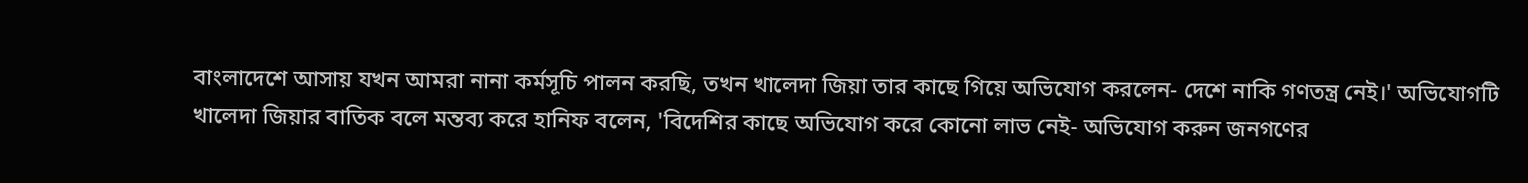বাংলাদেশে আসায় যখন আমরা নানা কর্মসূচি পালন করছি, তখন খালেদা জিয়া তার কাছে গিয়ে অভিযোগ করলেন- দেশে নাকি গণতন্ত্র নেই।' অভিযোগটি খালেদা জিয়ার বাতিক বলে মন্তব্য করে হানিফ বলেন, 'বিদেশির কাছে অভিযোগ করে কোনো লাভ নেই- অভিযোগ করুন জনগণের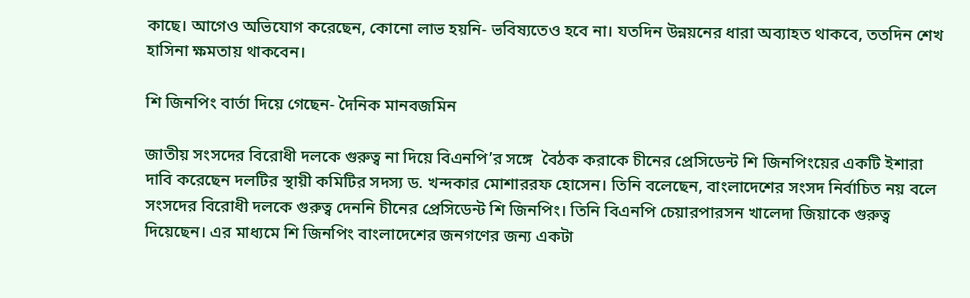কাছে। আগেও অভিযোগ করেছেন, কোনো লাভ হয়নি- ভবিষ্যতেও হবে না। যতদিন উন্নয়নের ধারা অব্যাহত থাকবে, ততদিন শেখ হাসিনা ক্ষমতায় থাকবেন।

শি জিনপিং বার্তা দিয়ে গেছেন- দৈনিক মানবজমিন

জাতীয় সংসদের বিরোধী দলকে গুরুত্ব না দিয়ে বিএনপি’র সঙ্গে  বৈঠক করাকে চীনের প্রেসিডেন্ট শি জিনপিংয়ের একটি ইশারা দাবি করেছেন দলটির স্থায়ী কমিটির সদস্য ড. খন্দকার মোশাররফ হোসেন। তিনি বলেছেন, বাংলাদেশের সংসদ নির্বাচিত নয় বলে সংসদের বিরোধী দলকে গুরুত্ব দেননি চীনের প্রেসিডেন্ট শি জিনপিং। তিনি বিএনপি চেয়ারপারসন খালেদা জিয়াকে গুরুত্ব দিয়েছেন। এর মাধ্যমে শি জিনপিং বাংলাদেশের জনগণের জন্য একটা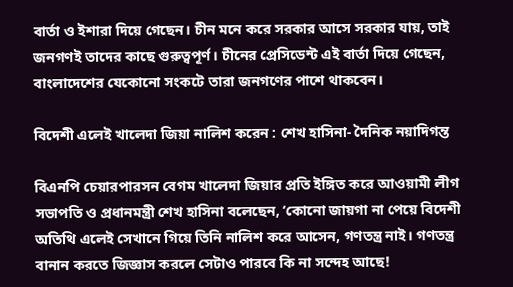বার্তা ও ইশারা দিয়ে গেছেন। চীন মনে করে সরকার আসে সরকার যায়, তাই জনগণই তাদের কাছে গুরুত্বপূর্ণ। চীনের প্রেসিডেন্ট এই বার্তা দিয়ে গেছেন, বাংলাদেশের যেকোনো সংকটে তারা জনগণের পাশে থাকবেন।

বিদেশী এলেই খালেদা জিয়া নালিশ করেন : শেখ হাসিনা- দৈনিক নয়াদিগন্ত

বিএনপি চেয়ারপারসন বেগম খালেদা জিয়ার প্রতি ইঙ্গিত করে আওয়ামী লীগ সভাপতি ও প্রধানমন্ত্রী শেখ হাসিনা বলেছেন, ‘কোনো জায়গা না পেয়ে বিদেশী অতিথি এলেই সেখানে গিয়ে তিনি নালিশ করে আসেন, গণতন্ত্র নাই। গণতন্ত্র বানান করতে জিজ্ঞাস করলে সেটাও পারবে কি না সন্দেহ আছে!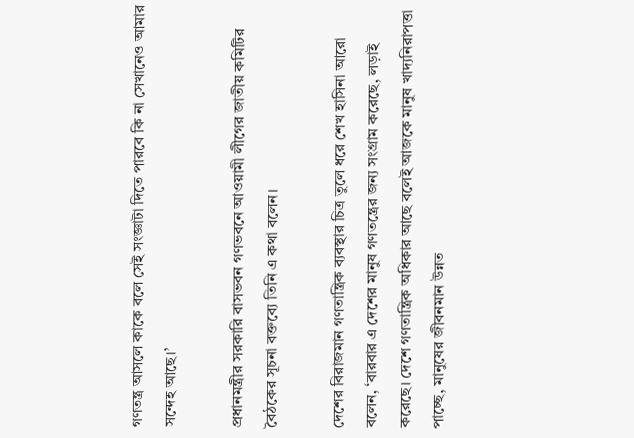গণতন্ত্র আসলে কাকে বলে সেই সংজ্ঞাটা দিতে পারবে কি না সেখানেও আমার সন্দেহ আছে।’

প্রধানমন্ত্রীর সরকারি বাসভবন গণভবনে আওয়ামী লীগের জাতীয় কমিটির বৈঠকের সূচনা বক্তব্যে তিনি এ কথা বলেন।

দেশের বিরাজমান গণতান্ত্রিক ব্যবস্থার চিত্র তুলে ধরে শেখ হাসিনা আরো বলেন, ‘বারবার এ দেশের মানুষ গণতন্ত্রের জন্য সংগ্রাম করেছে, লড়াই করেছে। দেশে গণতান্ত্রিক অধিকার আছে বলেই আজকে মানুষ খাদ্যনিরাপত্তা পাচ্ছে, মানুষের জীবনমান উন্নত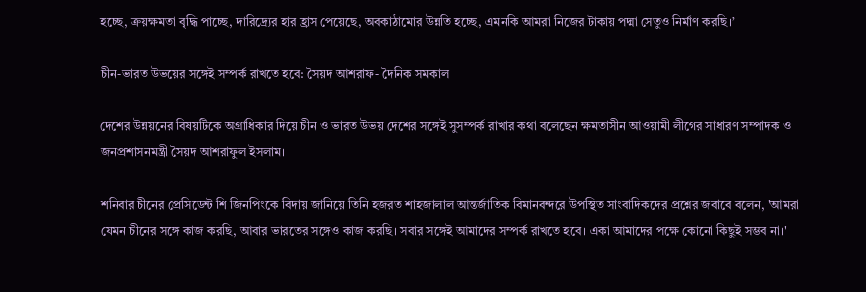হচ্ছে, ক্রয়ক্ষমতা বৃদ্ধি পাচ্ছে, দারিদ্র্যের হার হ্রাস পেয়েছে, অবকাঠামোর উন্নতি হচ্ছে, এমনকি আমরা নিজের টাকায় পদ্মা সেতুও নির্মাণ করছি।’

চীন-ভারত উভয়ের সঙ্গেই সম্পর্ক রাখতে হবে: সৈয়দ আশরাফ- দৈনিক সমকাল

দেশের উন্নয়নের বিষয়টিকে অগ্রাধিকার দিয়ে চীন ও ভারত উভয় দেশের সঙ্গেই সুসম্পর্ক রাখার কথা বলেছেন ক্ষমতাসীন আওয়ামী লীগের সাধারণ সম্পাদক ও জনপ্রশাসনমন্ত্রী সৈয়দ আশরাফুল ইসলাম।

শনিবার চীনের প্রেসিডেন্ট শি জিনপিংকে বিদায় জানিয়ে তিনি হজরত শাহজালাল আন্তর্জাতিক বিমানবন্দরে উপস্থিত সাংবাদিকদের প্রশ্নের জবাবে বলেন, 'আমরা যেমন চীনের সঙ্গে কাজ করছি, আবার ভারতের সঙ্গেও কাজ করছি। সবার সঙ্গেই আমাদের সম্পর্ক রাখতে হবে। একা আমাদের পক্ষে কোনো কিছুই সম্ভব না।'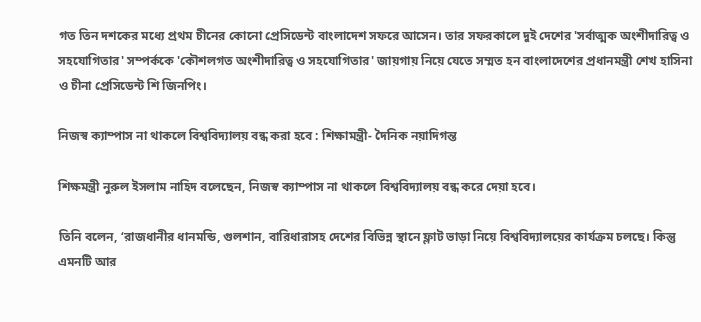গত তিন দশকের মধ্যে প্রথম চীনের কোনো প্রেসিডেন্ট বাংলাদেশ সফরে আসেন। তার সফরকালে দুই দেশের 'সর্বাত্মক অংশীদারিত্ব ও সহযোগিতার' সম্পর্ককে 'কৌশলগত অংশীদারিত্ব ও সহযোগিতার' জায়গায় নিয়ে যেতে সম্মত হন বাংলাদেশের প্রধানমন্ত্রী শেখ হাসিনা ও চীনা প্রেসিডেন্ট শি জিনপিং।

নিজস্ব ক্যাম্পাস না থাকলে বিশ্ববিদ্যালয় বন্ধ করা হবে : শিক্ষামন্ত্রী- দৈনিক নয়াদিগন্ত

শিক্ষমন্ত্রী নুরুল ইসলাম নাহিদ বলেছেন, নিজস্ব ক্যাম্পাস না থাকলে বিশ্ববিদ্যালয় বন্ধ করে দেয়া হবে।

তিনি বলেন, ‘রাজধানীর ধানমন্ডি, গুলশান, বারিধারাসহ দেশের বিভিন্ন স্থানে ফ্লাট ভাড়া নিয়ে বিশ্ববিদ্যালয়ের কার্যক্রম চলছে। কিন্তু এমনটি আর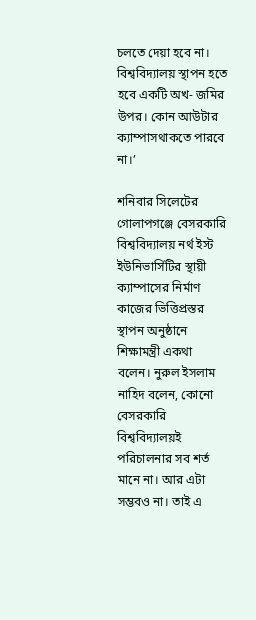চলতে দেয়া হবে না। বিশ্ববিদ্যালয় স্থাপন হতে হবে একটি অখ- জমির উপর। কোন আউটার ক্যাম্পাসথাকতে পারবে না।’

শনিবার সিলেটের গোলাপগঞ্জে বেসরকারি বিশ্ববিদ্যালয় নর্থ ইস্ট ইউনিভার্সিটির স্থায়ী ক্যাম্পাসের নির্মাণ কাজের ভিত্তিপ্রস্তর স্থাপন অনুষ্ঠানে শিক্ষামন্ত্রী একথা বলেন। নুরুল ইসলাম নাহিদ বলেন, কোনো বেসরকারি বিশ্ববিদ্যালয়ই পরিচালনার সব শর্ত মানে না। আর এটা সম্ভবও না। তাই এ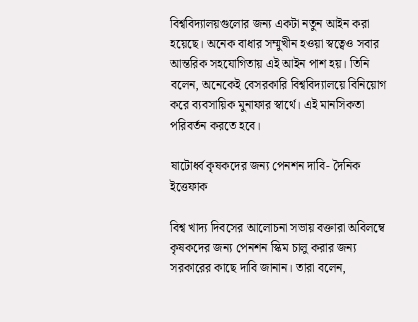বিশ্ববিদ্যালয়গুলোর জন্য একটা নতুন আইন করা হয়েছে। অনেক বাধার সম্মুখীন হওয়া স্বত্বেও সবার আন্তরিক সহযোগিতায় এই আইন পাশ হয়। তিনি বলেন, অনেকেই বেসরকারি বিশ্ববিদ্যালয়ে বিনিয়োগ করে ব্যবসায়িক মুনাফার স্বার্থে। এই মানসিকতা পরিবর্তন করতে হবে।

ষাটোর্ধ্ব কৃষকদের জন্য পেনশন দাবি- দৈনিক ইত্তেফাক

বিশ্ব খাদ্য দিবসের আলোচনা সভায় বক্তারা অবিলম্বে কৃষকদের জন্য পেনশন স্কিম চালু করার জন্য সরকারের কাছে দাবি জানান। তারা বলেন,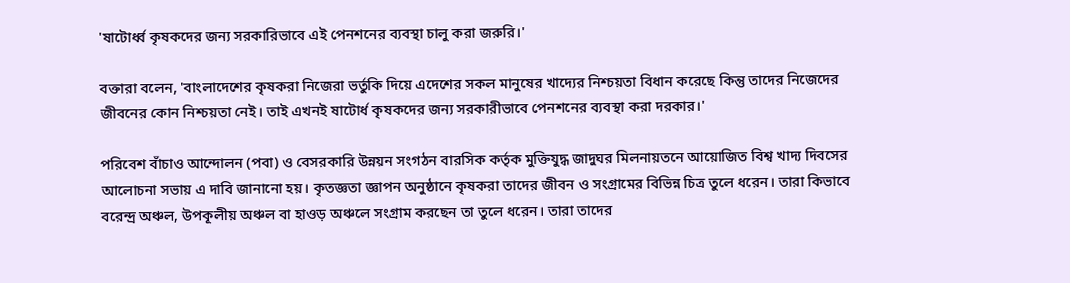'ষাটোর্ধ্ব কৃষকদের জন্য সরকারিভাবে এই পেনশনের ব্যবস্থা চালু করা জরুরি।'

বক্তারা বলেন, 'বাংলাদেশের কৃষকরা নিজেরা ভর্তুকি দিয়ে এদেশের সকল মানুষের খাদ্যের নিশ্চয়তা বিধান করেছে কিন্তু তাদের নিজেদের জীবনের কোন নিশ্চয়তা নেই। তাই এখনই ষাটোর্ধ কৃষকদের জন্য সরকারীভাবে পেনশনের ব্যবস্থা করা দরকার।'

পরিবেশ বাঁচাও আন্দোলন (পবা) ও বেসরকারি উন্নয়ন সংগঠন বারসিক কর্তৃক মুক্তিযুদ্ধ জাদুঘর মিলনায়তনে আয়োজিত বিশ্ব খাদ্য দিবসের আলোচনা সভায় এ দাবি জানানো হয়। কৃতজ্ঞতা জ্ঞাপন অনুষ্ঠানে কৃষকরা তাদের জীবন ও সংগ্রামের বিভিন্ন চিত্র তুলে ধরেন। তারা কিভাবে বরেন্দ্র অঞ্চল, উপকূলীয় অঞ্চল বা হাওড় অঞ্চলে সংগ্রাম করছেন তা তুলে ধরেন। তারা তাদের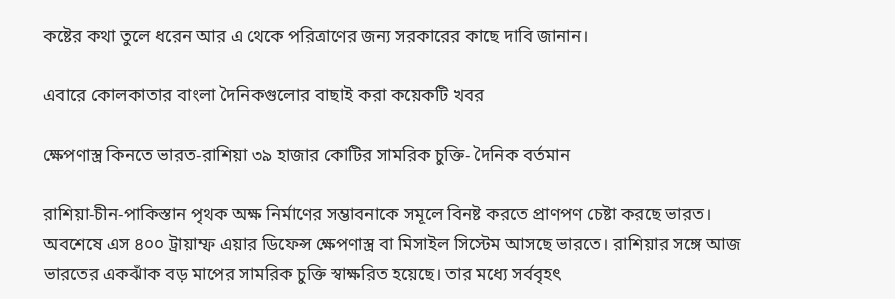কষ্টের কথা তুলে ধরেন আর এ থেকে পরিত্রাণের জন্য সরকারের কাছে দাবি জানান।

এবারে কোলকাতার বাংলা দৈনিকগুলোর বাছাই করা কয়েকটি খবর

ক্ষেপণাস্ত্র কিনতে ভারত-রাশিয়া ৩৯ হাজার কোটির সামরিক চুক্তি- দৈনিক বর্তমান

রাশিয়া-চীন-পাকিস্তান পৃথক অক্ষ নির্মাণের সম্ভাবনাকে সমূলে বিনষ্ট করতে প্রাণপণ চেষ্টা করছে ভারত। অবশেষে এস ৪০০ ট্রায়াম্ফ এয়ার ডিফেন্স ক্ষেপণাস্ত্র বা মিসাইল সিস্টেম আসছে ভারতে। রাশিয়ার সঙ্গে আজ ভারতের একঝাঁক বড় মাপের সামরিক চুক্তি স্বাক্ষরিত হয়েছে। তার মধ্যে সর্ববৃহৎ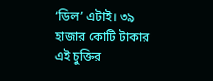‘ডিল’ এটাই। ৩৯ হাজার কোটি টাকার এই চুক্তির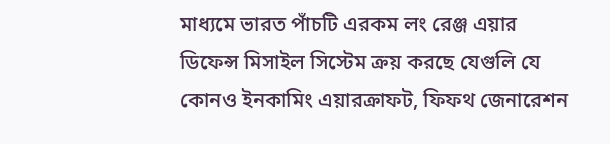মাধ্যমে ভারত পাঁচটি এরকম লং রেঞ্জ এয়ার ডিফেন্স মিসাইল সিস্টেম ক্রয় করছে যেগুলি যে কোনও ইনকামিং এয়ারক্রাফট, ফিফথ জেনারেশন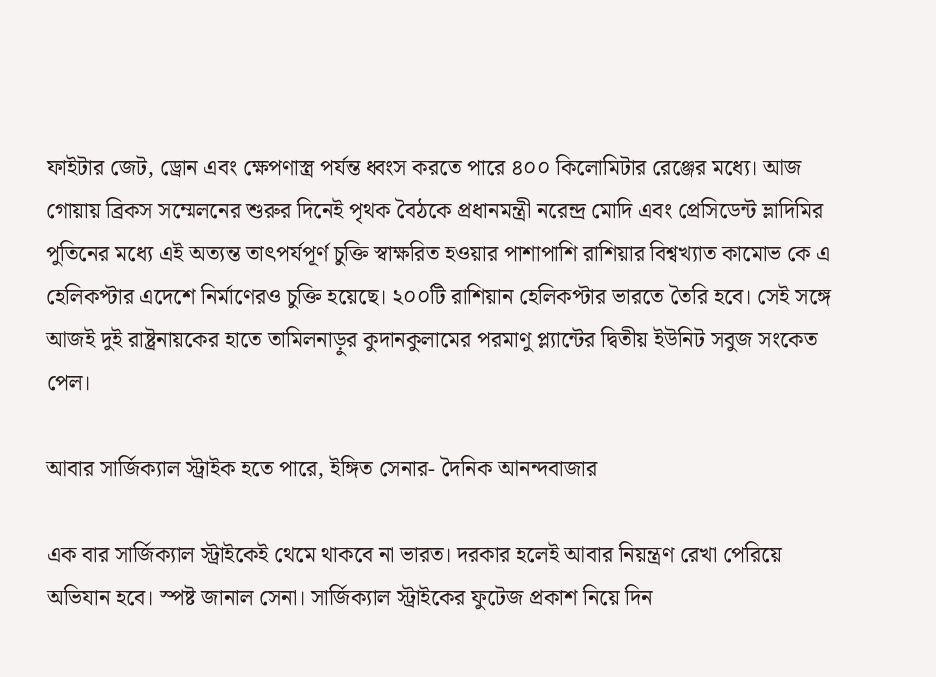ফাইটার জেট, ড্রোন এবং ক্ষেপণাস্ত্র পর্যন্ত ধ্বংস করতে পারে ৪০০ কিলোমিটার রেঞ্জের মধ্যে। আজ গোয়ায় ব্রিকস সম্মেলনের শুরুর দিনেই পৃথক বৈঠকে প্রধানমন্ত্রী নরেন্দ্র মোদি এবং প্রেসিডেন্ট ভ্লাদিমির পুতিনের মধ্যে এই অত্যন্ত তাৎপর্যপূর্ণ চুক্তি স্বাক্ষরিত হওয়ার পাশাপাশি রাশিয়ার বিশ্বখ্যাত কামোভ কে এ হেলিকপ্টার এদেশে নির্মাণেরও চুক্তি হয়েছে। ২০০টি রাশিয়ান হেলিকপ্টার ভারতে তৈরি হবে। সেই সঙ্গে আজই দু‌ই রাষ্ট্রনায়কের হাতে তামিলনাড়ুর কুদানকুলামের পরমাণু প্ল্যান্টের দ্বিতীয় ইউনিট সবুজ সংকেত পেল।

আবার সার্জিক্যাল স্ট্রাইক হতে পারে, ইঙ্গিত সেনার- দৈনিক আনন্দবাজার

এক বার সার্জিক্যাল স্ট্রাইকেই থেমে থাকবে না ভারত। দরকার হলেই আবার নিয়ন্ত্রণ রেখা পেরিয়ে অভিযান হবে। স্পষ্ট জানাল সেনা। সার্জিক্যাল স্ট্রাইকের ফুটেজ প্রকাশ নিয়ে দিন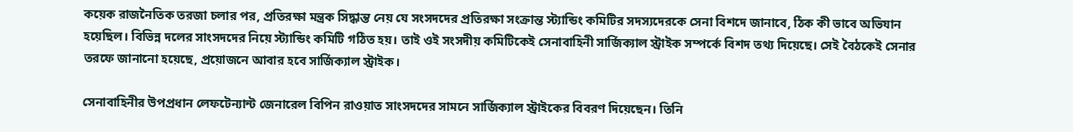কয়েক রাজনৈতিক তরজা চলার পর, প্রতিরক্ষা মন্ত্রক সিদ্ধান্ত নেয় যে সংসদদের প্রতিরক্ষা সংক্রান্ত স্ট্যান্ডিং কমিটির সদস্যদেরকে সেনা বিশদে জানাবে, ঠিক কী ভাবে অভিযান হয়েছিল। বিভিন্ন দলের সাংসদদের নিয়ে স্ট্যান্ডিং কমিটি গঠিত হয়। তাই ওই সংসদীয় কমিটিকেই সেনাবাহিনী সার্জিক্যাল স্ট্রাইক সম্পর্কে বিশদ তথ্য দিয়েছে। সেই বৈঠকেই সেনার তরফে জানানো হয়েছে, প্রয়োজনে আবার হবে সার্জিক্যাল স্ট্রাইক।

সেনাবাহিনীর উপপ্রধান লেফটেন্যান্ট জেনারেল বিপিন রাওয়াত সাংসদদের সামনে সার্জিক্যাল স্ট্রাইকের বিবরণ দিয়েছেন। তিনি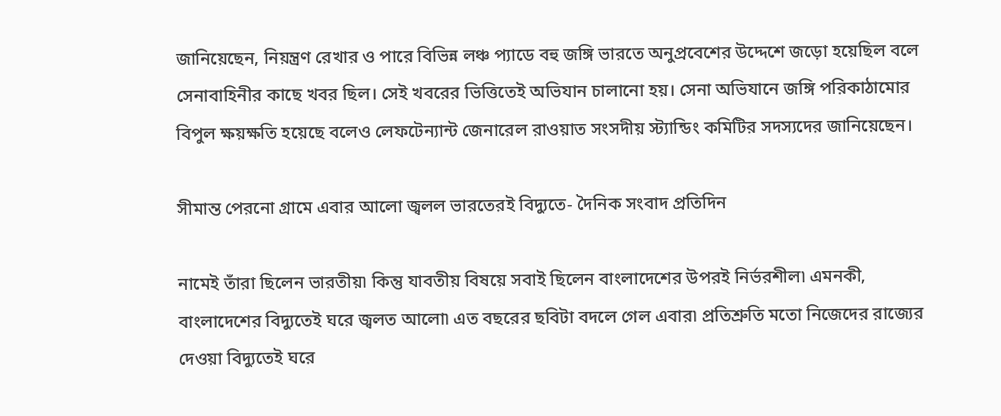জানিয়েছেন, নিয়ন্ত্রণ রেখার ও পারে বিভিন্ন লঞ্চ প্যাডে বহু জঙ্গি ভারতে অনুপ্রবেশের উদ্দেশে জড়ো হয়েছিল বলে সেনাবাহিনীর কাছে খবর ছিল। সেই খবরের ভিত্তিতেই অভিযান চালানো হয়। সেনা অভিযানে জঙ্গি পরিকাঠামোর বিপুল ক্ষয়ক্ষতি হয়েছে বলেও লেফটেন্যান্ট জেনারেল রাওয়াত সংসদীয় স্ট্যান্ডিং কমিটির সদস্যদের জানিয়েছেন।

সীমান্ত পেরনো গ্রামে এবার আলো জ্বলল ভারতেরই বিদ্যুতে- দৈনিক সংবাদ প্রতিদিন

নামেই তাঁরা ছিলেন ভারতীয়৷ কিন্তু যাবতীয় বিষয়ে সবাই ছিলেন বাংলাদেশের উপরই নির্ভরশীল৷ এমনকী, বাংলাদেশের বিদ্যুতেই ঘরে জ্বলত আলো৷ এত বছরের ছবিটা বদলে গেল এবার৷ প্রতিশ্রুতি মতো নিজেদের রাজ্যের দেওয়া বিদ্যুতেই ঘরে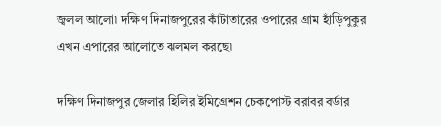জ্বলল আলো৷ দক্ষিণ দিনাজপুরের কাঁটাতারের ওপারের গ্রাম হাঁড়িপুকুর এখন এপারের আলোতে ঝলমল করছে৷

দক্ষিণ দিনাজপুর জেলার হিলির ইমিগ্রেশন চেকপোস্ট বরাবর বর্ডার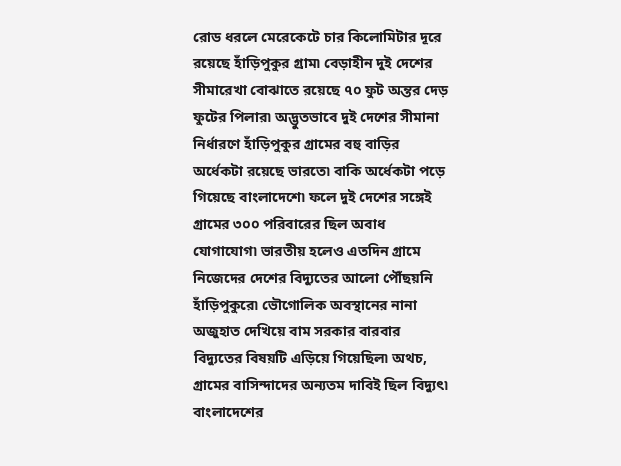রোড ধরলে মেরেকেটে চার কিলোমিটার দূরে রয়েছে হাঁড়িপুকুর গ্রাম৷ বেড়াহীন দুই দেশের সীমারেখা বোঝাতে রয়েছে ৭০ ফুট অন্তর দেড় ফুটের পিলার৷ অদ্ভুতভাবে দুই দেশের সীমানা নির্ধারণে হাঁড়িপুকুর গ্রামের বহু বাড়ির অর্ধেকটা রয়েছে ভারতে৷ বাকি অর্ধেকটা পড়ে গিয়েছে বাংলাদেশে৷ ফলে দুই দেশের সঙ্গেই গ্রামের ৩০০ পরিবারের ছিল অবাধ যোগাযোগ৷ ভারতীয় হলেও এতদিন গ্রামে নিজেদের দেশের বিদ্যুতের আলো পৌঁছয়নি হাঁড়িপুকুরে৷ ভৌগোলিক অবস্থানের নানা অজুহাত দেখিয়ে বাম সরকার বারবার বিদ্যুতের বিষয়টি এড়িয়ে গিয়েছিল৷ অথচ, গ্রামের বাসিন্দাদের অন্যতম দাবিই ছিল বিদ্যুৎ৷ বাংলাদেশের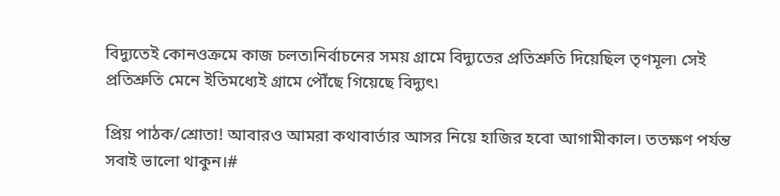বিদ্যুতেই কোনওক্রমে কাজ চলত৷নির্বাচনের সময় গ্রামে বিদ্যুতের প্রতিশ্রুতি দিয়েছিল তৃণমূল৷ সেই প্রতিশ্রুতি মেনে ইতিমধ্যেই গ্রামে পৌঁছে গিয়েছে বিদ্যুৎ৷

প্রিয় পাঠক/শ্রোতা! আবারও আমরা কথাবার্তার আসর নিয়ে হাজির হবো আগামীকাল। ততক্ষণ পর্যন্ত সবাই ভালো থাকুন।#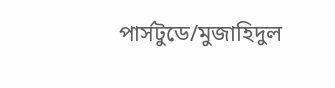পার্সটুডে/মুজাহিদুল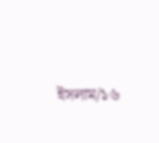ইসলাম/১৬